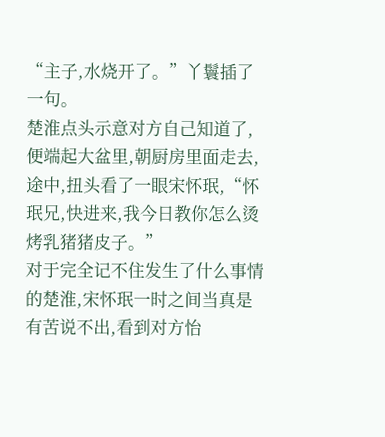“主子,水烧开了。”丫鬟插了一句。
楚淮点头示意对方自己知道了,便端起大盆里,朝厨房里面走去,途中,扭头看了一眼宋怀珉,“怀珉兄,快进来,我今日教你怎么烫烤乳猪猪皮子。”
对于完全记不住发生了什么事情的楚淮,宋怀珉一时之间当真是有苦说不出,看到对方怡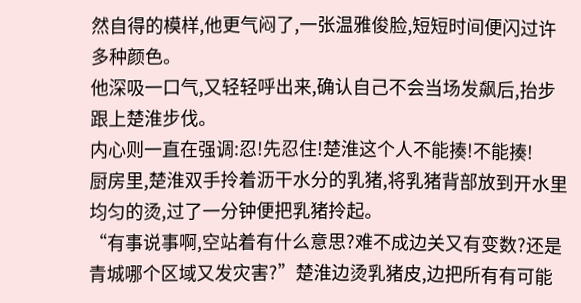然自得的模样,他更气闷了,一张温雅俊脸,短短时间便闪过许多种颜色。
他深吸一口气,又轻轻呼出来,确认自己不会当场发飙后,抬步跟上楚淮步伐。
内心则一直在强调:忍!先忍住!楚淮这个人不能揍!不能揍!
厨房里,楚淮双手拎着沥干水分的乳猪,将乳猪背部放到开水里均匀的烫,过了一分钟便把乳猪拎起。
“有事说事啊,空站着有什么意思?难不成边关又有变数?还是青城哪个区域又发灾害?”楚淮边烫乳猪皮,边把所有有可能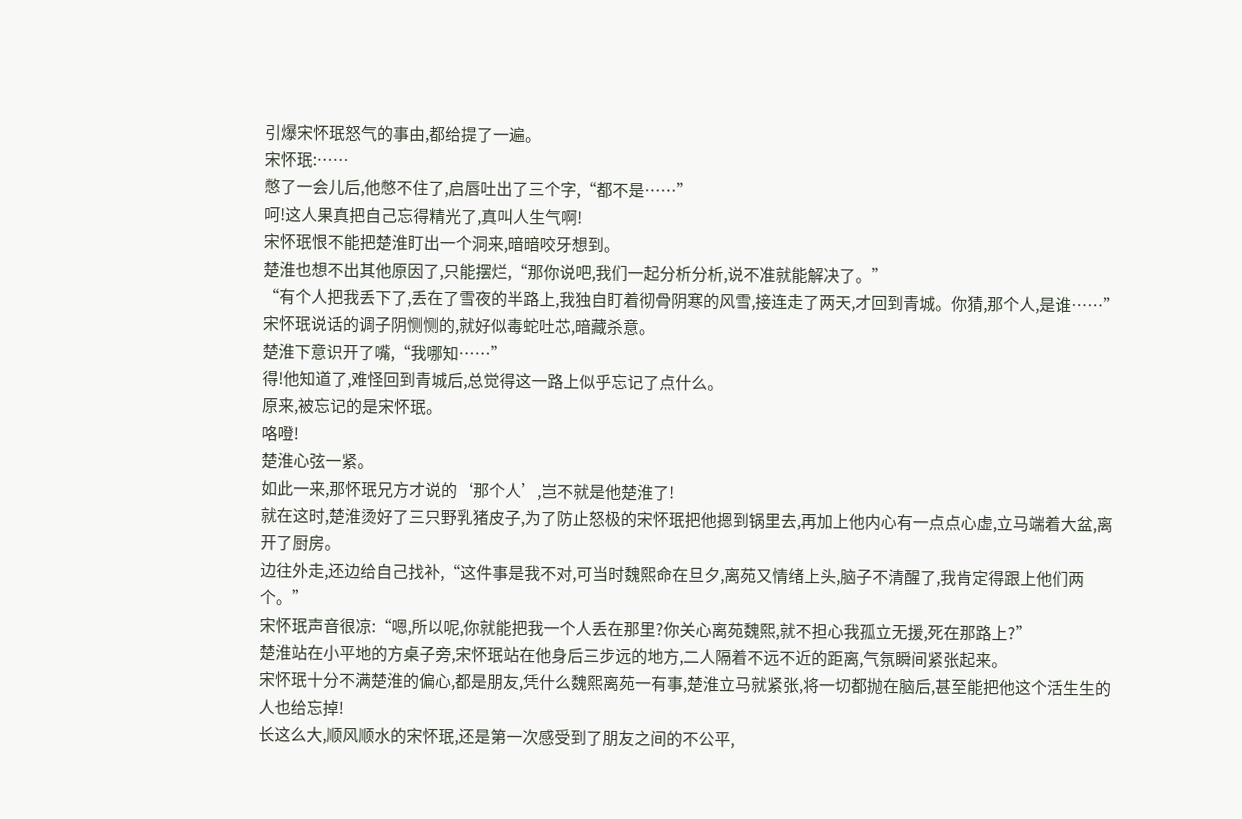引爆宋怀珉怒气的事由,都给提了一遍。
宋怀珉:……
憋了一会儿后,他憋不住了,启唇吐出了三个字,“都不是……”
呵!这人果真把自己忘得精光了,真叫人生气啊!
宋怀珉恨不能把楚淮盯出一个洞来,暗暗咬牙想到。
楚淮也想不出其他原因了,只能摆烂,“那你说吧,我们一起分析分析,说不准就能解决了。”
“有个人把我丢下了,丢在了雪夜的半路上,我独自盯着彻骨阴寒的风雪,接连走了两天,才回到青城。你猜,那个人,是谁……”
宋怀珉说话的调子阴恻恻的,就好似毒蛇吐芯,暗藏杀意。
楚淮下意识开了嘴,“我哪知……”
得!他知道了,难怪回到青城后,总觉得这一路上似乎忘记了点什么。
原来,被忘记的是宋怀珉。
咯噔!
楚淮心弦一紧。
如此一来,那怀珉兄方才说的‘那个人’,岂不就是他楚淮了!
就在这时,楚淮烫好了三只野乳猪皮子,为了防止怒极的宋怀珉把他摁到锅里去,再加上他内心有一点点心虚,立马端着大盆,离开了厨房。
边往外走,还边给自己找补,“这件事是我不对,可当时魏熙命在旦夕,离苑又情绪上头,脑子不清醒了,我肯定得跟上他们两个。”
宋怀珉声音很凉:“嗯,所以呢,你就能把我一个人丢在那里?你关心离苑魏熙,就不担心我孤立无援,死在那路上?”
楚淮站在小平地的方桌子旁,宋怀珉站在他身后三步远的地方,二人隔着不远不近的距离,气氛瞬间紧张起来。
宋怀珉十分不满楚淮的偏心,都是朋友,凭什么魏熙离苑一有事,楚淮立马就紧张,将一切都抛在脑后,甚至能把他这个活生生的人也给忘掉!
长这么大,顺风顺水的宋怀珉,还是第一次感受到了朋友之间的不公平,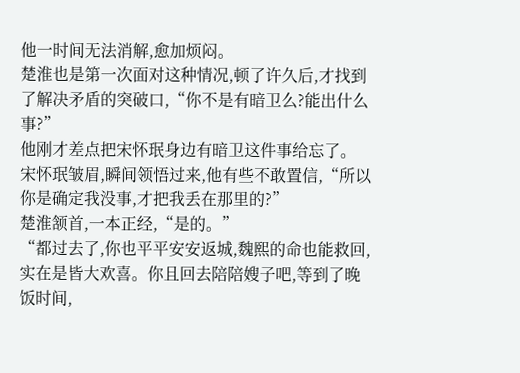他一时间无法消解,愈加烦闷。
楚淮也是第一次面对这种情况,顿了许久后,才找到了解决矛盾的突破口,“你不是有暗卫么?能出什么事?”
他刚才差点把宋怀珉身边有暗卫这件事给忘了。
宋怀珉皱眉,瞬间领悟过来,他有些不敢置信,“所以你是确定我没事,才把我丢在那里的?”
楚淮颔首,一本正经,“是的。”
“都过去了,你也平平安安返城,魏熙的命也能救回,实在是皆大欢喜。你且回去陪陪嫂子吧,等到了晚饭时间,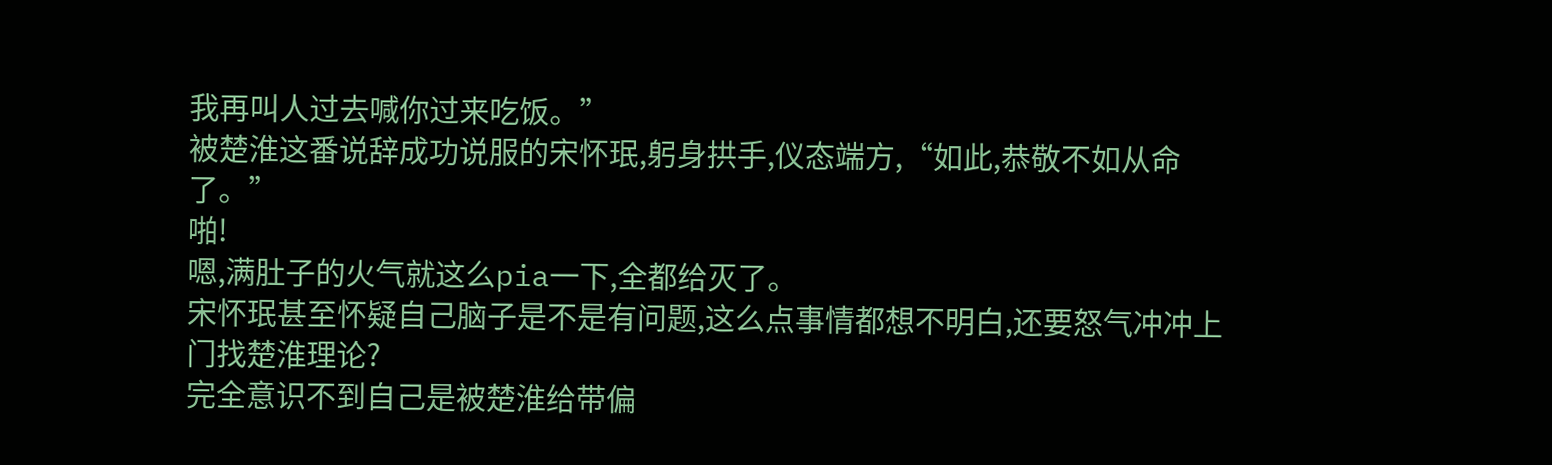我再叫人过去喊你过来吃饭。”
被楚淮这番说辞成功说服的宋怀珉,躬身拱手,仪态端方,“如此,恭敬不如从命了。”
啪!
嗯,满肚子的火气就这么pia一下,全都给灭了。
宋怀珉甚至怀疑自己脑子是不是有问题,这么点事情都想不明白,还要怒气冲冲上门找楚淮理论?
完全意识不到自己是被楚淮给带偏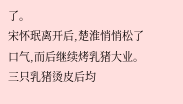了。
宋怀珉离开后,楚淮悄悄松了口气,而后继续烤乳猪大业。
三只乳猪烫皮后均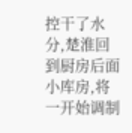控干了水分,楚淮回到厨房后面小库房,将一开始调制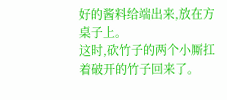好的酱料给端出来,放在方桌子上。
这时,砍竹子的两个小厮扛着破开的竹子回来了。